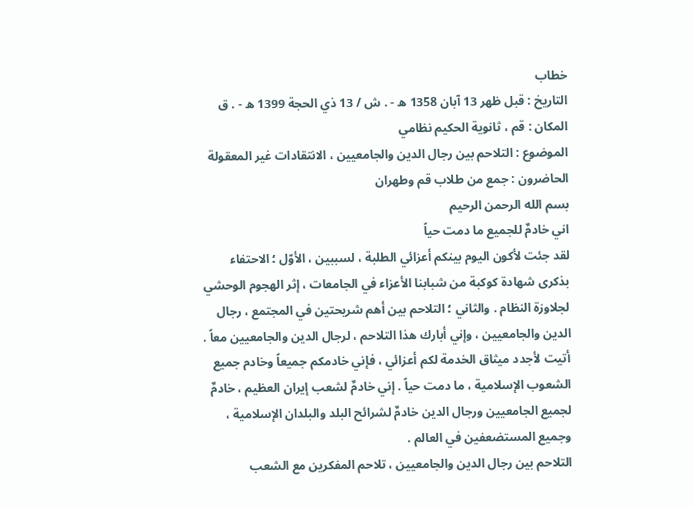خطاب
التاريخ : قبل ظهر 13 آبان 1358 ه - . ش / 13 ذي الحجة 1399 ه - . ق
المكان : قم ، ثانوية الحكيم نظامي
الموضوع : التلاحم بين رجال الدين والجامعيين ، الانتقادات غير المعقولة
الحاضرون : جمع من طلاب قم وطهران
بسم الله الرحمن الرحيم
اني خادمٌ للجميع ما دمت حياً
لقد جئت لأكون اليوم بينكم أعزائي الطلبة ، لسببين ، الأوّل ؛ الاحتفاء بذكرى شهادة كوكبة من شبابنا الأعزاء في الجامعات ، إثر الهجوم الوحشي لجلاوزة النظام . والثاني ؛ التلاحم بين أهم شريحتين في المجتمع ، رجال الدين والجامعيين ، وإني أبارك هذا التلاحم ، لرجال الدين والجامعيين معاً .
أتيت لأجدد ميثاق الخدمة لكم أعزائي ، فإني خادمكم جميعاً وخادم جميع الشعوب الإسلامية ، ما دمت حياً . إني خادمٌ لشعب إيران العظيم ، خادمٌ لجميع الجامعيين ورجال الدين خادمٌ لشرائح البلد والبلدان الإسلامية ، وجميع المستضعفين في العالم .
التلاحم بين رجال الدين والجامعيين ، تلاحم المفكرين مع الشعب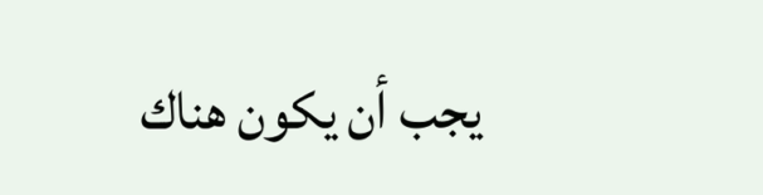يجب أن يكون هناك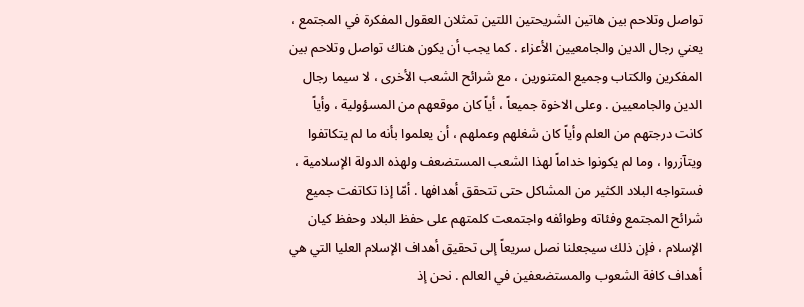تواصل وتلاحم بين هاتين الشريحتين اللتين تمثلان العقول المفكرة في المجتمع ، يعني رجال الدين والجامعيين الأعزاء . كما يجب أن يكون هناك تواصل وتلاحم بين المفكرين والكتاب وجميع المتنورين ، مع شرائح الشعب الأخرى ، لا سيما رجال الدين والجامعيين . وعلى الاخوة جميعاً ، أياً كان موقعهم من المسؤولية ، وأياً كانت درجتهم من العلم وأياً كان شغلهم وعملهم ، أن يعلموا بأنه ما لم يتكاتفوا ويتآزروا ، وما لم يكونوا خداماً لهذا الشعب المستضعف ولهذه الدولة الإسلامية ، فستواجه البلاد الكثير من المشاكل حتى تتحقق أهدافها . أمّا إذا تكاتفت جميع شرائح المجتمع وفئاته وطوائفه واجتمعت كلمتهم على حفظ البلاد وحفظ كيان الإسلام ، فإن ذلك سيجعلنا نصل سريعاً إلى تحقيق أهداف الإسلام العليا التي هي أهداف كافة الشعوب والمستضعفين في العالم . نحن إذ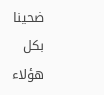ضحينا بكل هؤلاء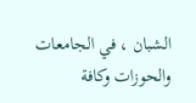الشبان ، في الجامعات والحوزات وكافة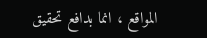المواقع ، انما بدافع تحقيق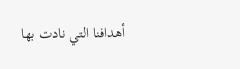أهدافنا التي نادت بها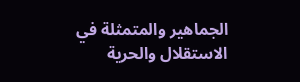الجماهير والمتمثلة في الاستقلال والحرية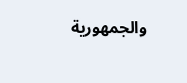والجمهورية